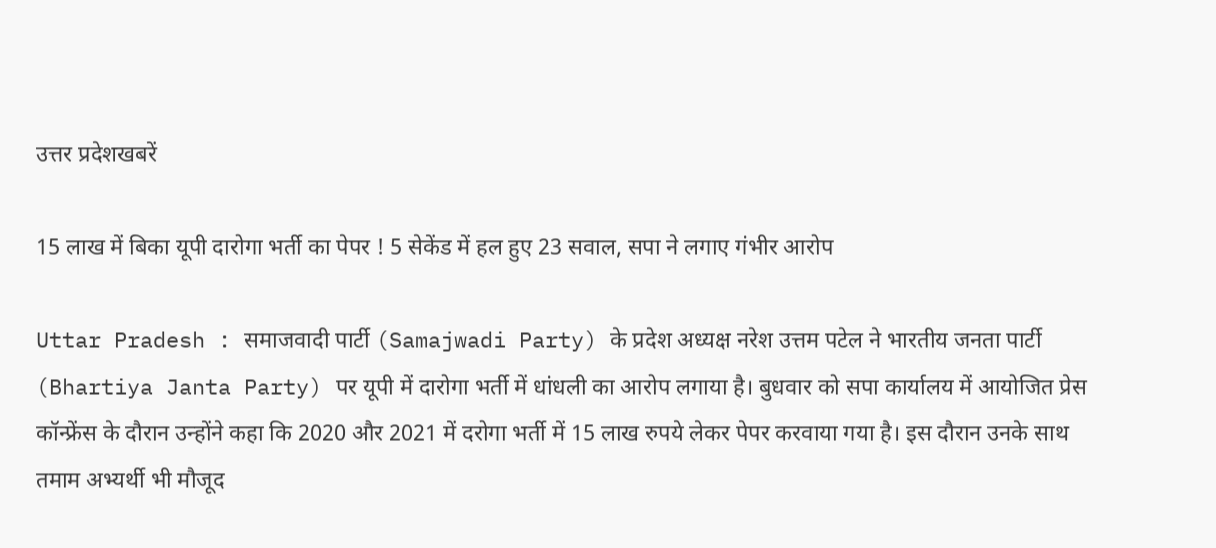उत्तर प्रदेशखबरें

15 लाख में बिका यूपी दारोगा भर्ती का पेपर ! 5 सेकेंड में हल हुए 23 सवाल, सपा ने लगाए गंभीर आरोप

Uttar Pradesh : समाजवादी पार्टी (Samajwadi Party) के प्रदेश अध्यक्ष नरेश उत्तम पटेल ने भारतीय जनता पार्टी (Bhartiya Janta Party) पर यूपी में दारोगा भर्ती में धांधली का आरोप लगाया है। बुधवार को सपा कार्यालय में आयोजित प्रेस कॉन्फ्रेंस के दौरान उन्होंने कहा कि 2020 और 2021 में दरोगा भर्ती में 15 लाख रुपये लेकर पेपर करवाया गया है। इस दौरान उनके साथ तमाम अभ्यर्थी भी मौजूद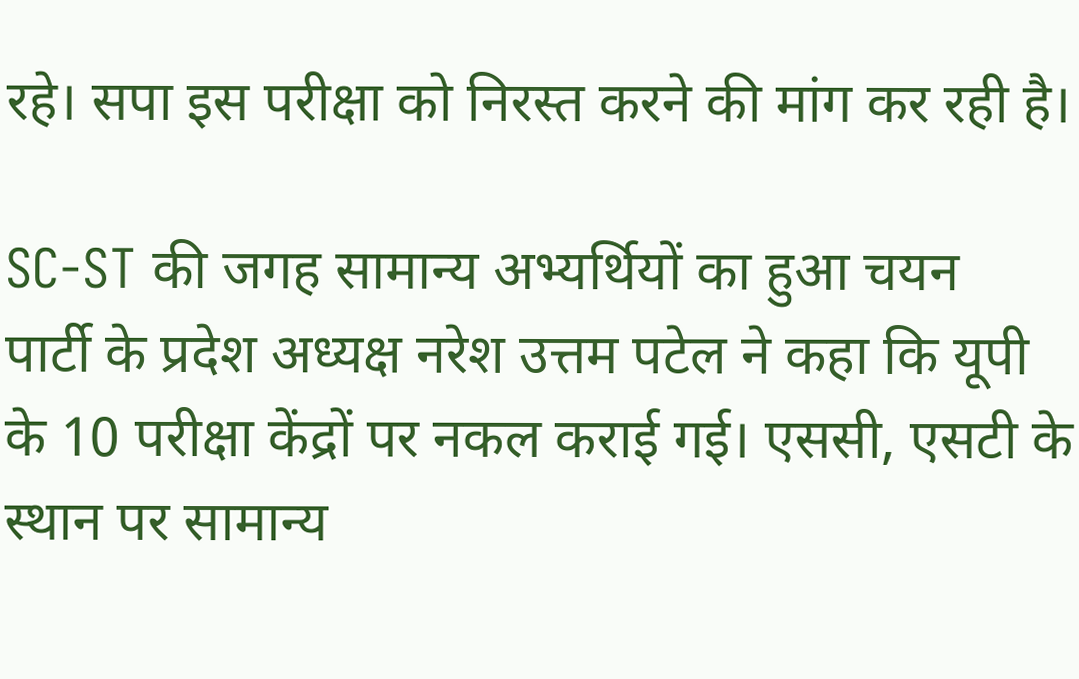रहे। सपा इस परीक्षा को निरस्त करने की मांग कर रही है।

SC-ST की जगह सामान्य अभ्यर्थियों का हुआ चयन
पार्टी के प्रदेश अध्यक्ष नरेश उत्तम पटेल ने कहा कि यूपी के 10 परीक्षा केंद्रों पर नकल कराई गई। एससी, एसटी के स्थान पर सामान्य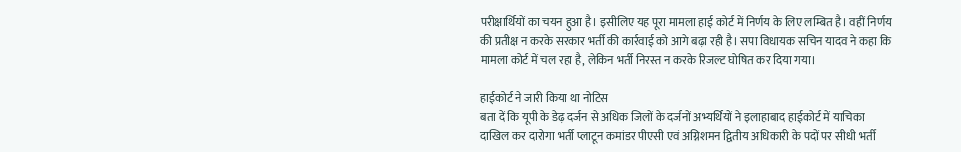परीक्षार्थियों का चयन हुआ है। इसीलिए यह पूरा मामला हाई कोर्ट में निर्णय के लिए लम्बित है। वहीं निर्णय की प्रतीक्ष न करके सरकार भर्ती की कार्रवाई को आगे बढ़ा रही है। सपा विधायक सचिन यादव ने कहा कि मामला कोर्ट में चल रहा है, लेकिन भर्ती निरस्त न करके रिजल्ट घोषित कर दिया गया।

हाईकोर्ट ने जारी किया था नोटिस
बता दें कि यूपी के डेढ़ दर्जन से अधिक जिलों के दर्जनों अभ्यर्थियों ने इलाहाबाद हाईकोर्ट में याचिका दाखिल कर दारोगा भर्ती प्लाटून कमांडर पीएसी एवं अग्निशमन द्वितीय अधिकारी के पदों पर सीधी भर्ती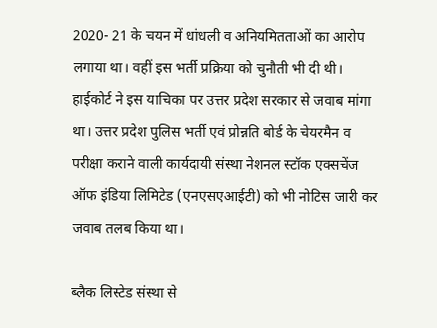2020- 21 के चयन में धांधली व अनियमितताओं का आरोप लगाया था। वहीं इस भर्ती प्रक्रिया को चुनौती भी दी थी। हाईकोर्ट ने इस याचिका पर उत्तर प्रदेश सरकार से जवाब मांगा था। उत्तर प्रदेश पुलिस भर्ती एवं प्रोन्नति बोर्ड के चेयरमैन व परीक्षा कराने वाली कार्यदायी संस्था नेशनल स्टॉक एक्सचेंज ऑफ इंडिया लिमिटेड (एनएसएआईटी) को भी नोटिस जारी कर जवाब तलब किया था।

ब्लैक लिस्टेड संस्था से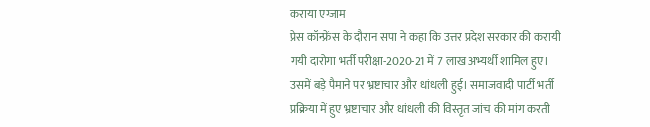कराया एग्जाम
प्रेस कॉन्फ्रेंस के दौरान सपा ने कहा कि उत्तर प्रदेश सरकार की करायी गयी दारोगा भर्ती परीक्षा-2020-21 में 7 लाख अभ्यर्थी शामिल हुए। उसमें बड़े पैमाने पर भ्रष्टाचार और धांधली हुई। समाजवादी पार्टी भर्ती प्रक्रिया में हुए भ्रष्टाचार और धांधली की विस्तृत जांच की मांग करती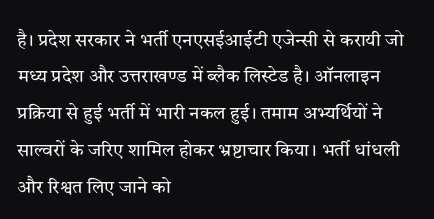है। प्रदेश सरकार ने भर्ती एनएसईआईटी एजेन्सी से करायी जो मध्य प्रदेश और उत्तराखण्ड में ब्लैक लिस्टेड है। ऑनलाइन प्रक्रिया से हुई भर्ती में भारी नकल हुई। तमाम अभ्यर्थियों ने साल्वरों के जरिए शामिल होकर भ्रष्टाचार किया। भर्ती धांधली और रिश्वत लिए जाने को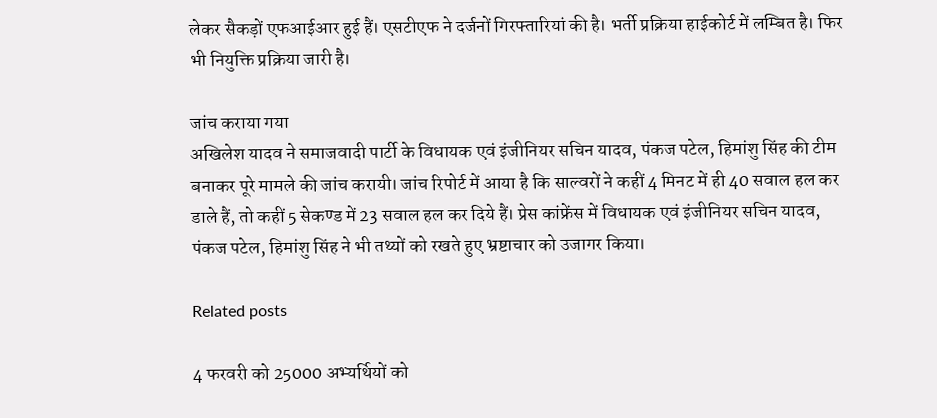लेकर सैकड़ों एफआईआर हुई हैं। एसटीएफ ने दर्जनों गिरफ्तारियां की है। भर्ती प्रक्रिया हाईकोर्ट में लम्बित है। फिर भी नियुक्ति प्रक्रिया जारी है।

जांच कराया गया
अखिलेश यादव ने समाजवादी पार्टी के विधायक एवं इंजीनियर सचिन यादव, पंकज पटेल, हिमांशु सिंह की टीम बनाकर पूरे मामले की जांच करायी। जांच रिपोर्ट में आया है कि साल्वरों ने कहीं 4 मिनट में ही 40 सवाल हल कर डाले हैं, तो कहीं 5 सेकण्ड में 23 सवाल हल कर दिये हैं। प्रेस कांफ्रेंस में विधायक एवं इंजीनियर सचिन यादव, पंकज पटेल, हिमांशु सिंह ने भी तथ्यों को रखते हुए भ्रष्टाचार को उजागर किया।

Related posts

4 फरवरी को 25000 अभ्यर्थियों को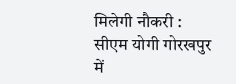मिलेगी नौकरी : सीएम योगी गोरखपुर में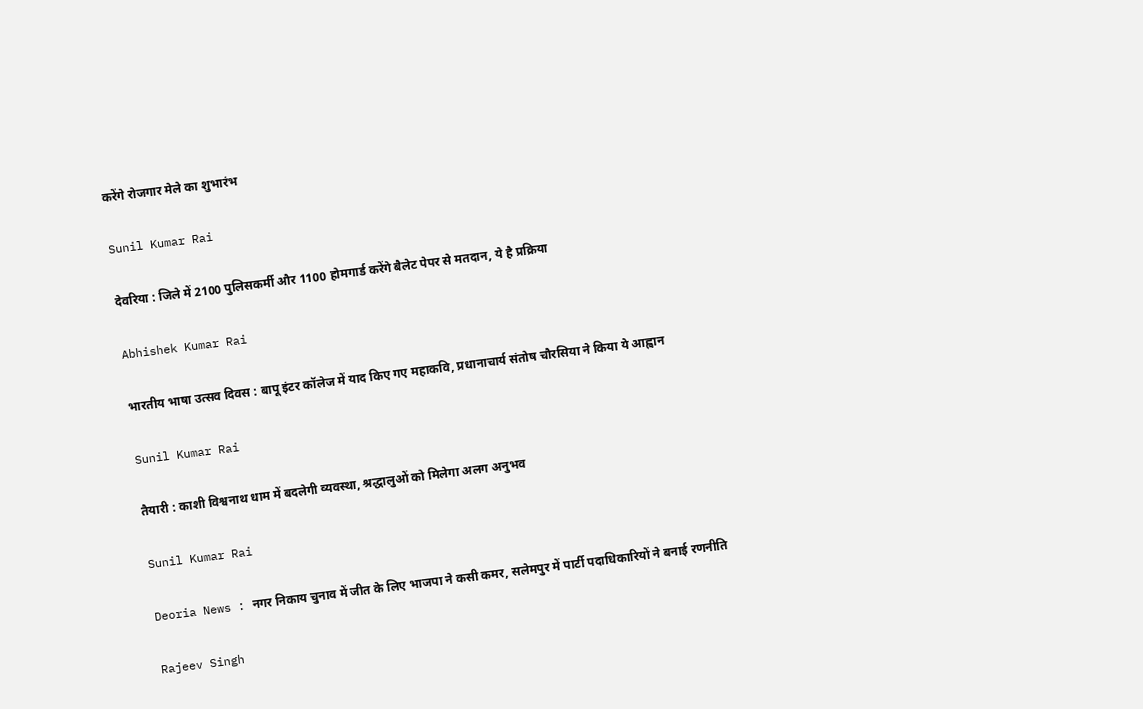करेंगे रोजगार मेले का शुभारंभ

Sunil Kumar Rai

देवरिया : जिले में 2100 पुलिसकर्मी और 1100 होमगार्ड करेंगे बैलेट पेपर से मतदान, ये है प्रक्रिया

Abhishek Kumar Rai

भारतीय भाषा उत्सव दिवस : बापू इंटर कॉलेज में याद किए गए महाकवि, प्रधानाचार्य संतोष चौरसिया ने किया ये आह्वान

Sunil Kumar Rai

तैयारी : काशी विश्वनाथ धाम में बदलेगी व्यवस्था, श्रद्धालुओं को मिलेगा अलग अनुभव

Sunil Kumar Rai

Deoria News : नगर निकाय चुनाव में जीत के लिए भाजपा ने कसी कमर, सलेमपुर में पार्टी पदाधिकारियों ने बनाई रणनीति

Rajeev Singh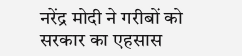नरेंद्र मोदी ने गरीबों को सरकार का एहसास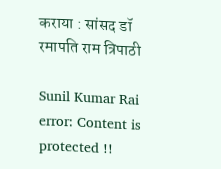कराया : सांसद डॉ रमापति राम त्रिपाठी

Sunil Kumar Rai
error: Content is protected !!